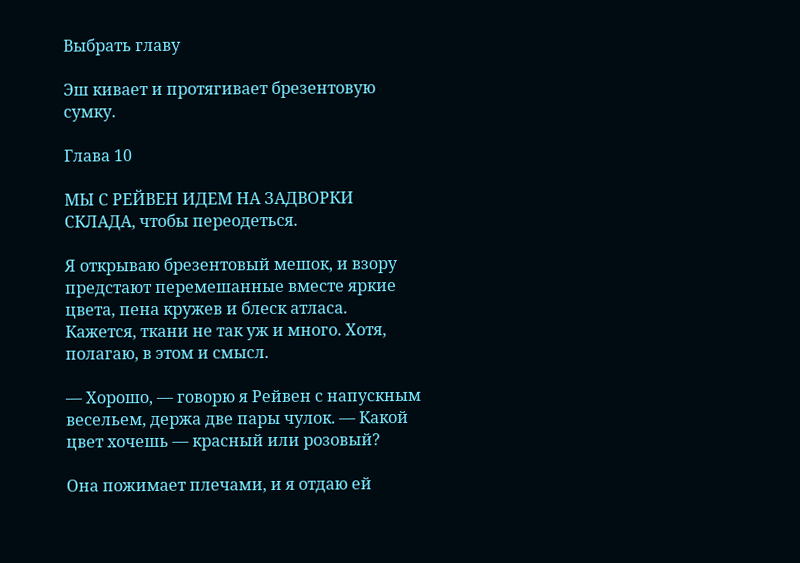Выбрать главу

Эш кивает и протягивает брезентовую сумку.

Глава 10

МЫ С РЕЙВЕН ИДЕМ НА ЗАДВОРКИ СКЛАДА, чтобы переодеться.

Я открываю брезентовый мешок, и взору предстают перемешанные вместе яркие цвета, пена кружев и блеск атласа. Кажется, ткани не так уж и много. Хотя, полагаю, в этом и смысл.

— Хорошо, — говорю я Рейвен с напускным весельем, держа две пары чулок. — Какой цвет хочешь — красный или розовый?

Она пожимает плечами, и я отдаю ей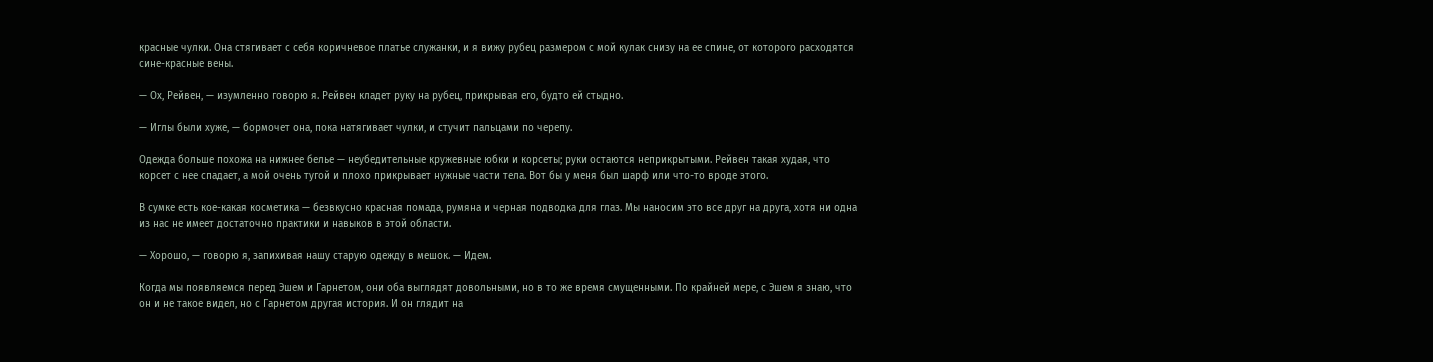красные чулки. Она стягивает с себя коричневое платье служанки, и я вижу рубец размером с мой кулак снизу на ее спине, от которого расходятся сине-красные вены.

— Ох, Рейвен, — изумленно говорю я. Рейвен кладет руку на рубец, прикрывая его, будто ей стыдно.

— Иглы были хуже, — бормочет она, пока натягивает чулки, и стучит пальцами по черепу.

Одежда больше похожа на нижнее белье — неубедительные кружевные юбки и корсеты; руки остаются неприкрытыми. Рейвен такая худая, что корсет с нее спадает, а мой очень тугой и плохо прикрывает нужные части тела. Вот бы у меня был шарф или что-то вроде этого.

В сумке есть кое-какая косметика — безвкусно красная помада, румяна и черная подводка для глаз. Мы наносим это все друг на друга, хотя ни одна из нас не имеет достаточно практики и навыков в этой области.

— Хорошо, — говорю я, запихивая нашу старую одежду в мешок. — Идем.

Когда мы появляемся перед Эшем и Гарнетом, они оба выглядят довольными, но в то же время смущенными. По крайней мере, с Эшем я знаю, что он и не такое видел, но с Гарнетом другая история. И он глядит на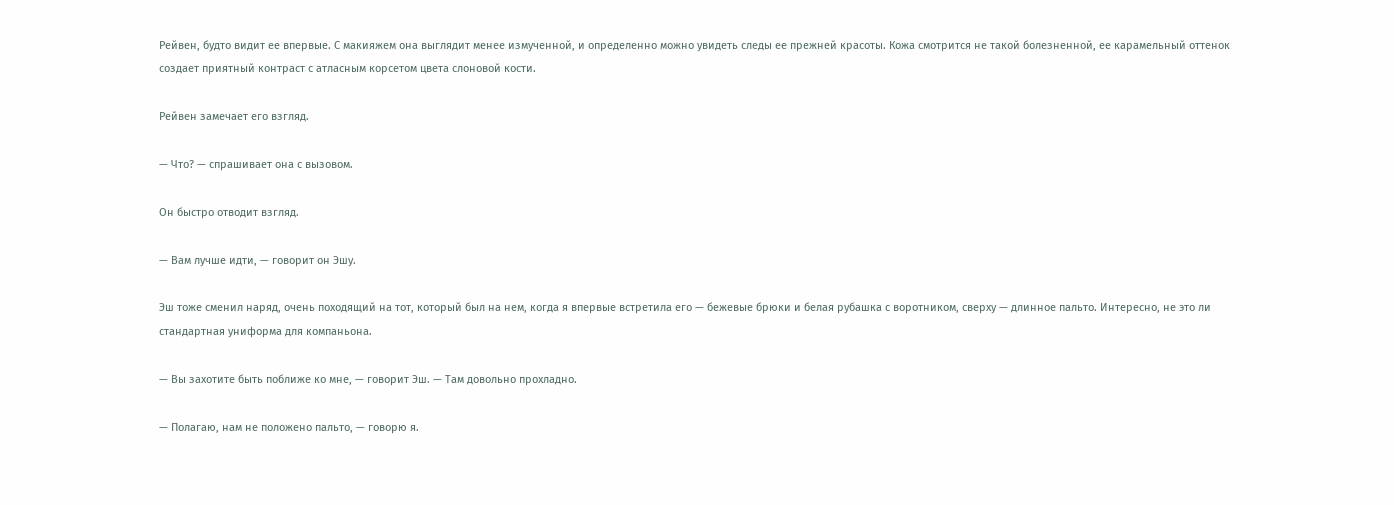Рейвен, будто видит ее впервые. С макияжем она выглядит менее измученной, и определенно можно увидеть следы ее прежней красоты. Кожа смотрится не такой болезненной, ее карамельный оттенок создает приятный контраст с атласным корсетом цвета слоновой кости.

Рейвен замечает его взгляд.

— Что? — спрашивает она с вызовом.

Он быстро отводит взгляд.

— Вам лучше идти, — говорит он Эшу.

Эш тоже сменил наряд, очень походящий на тот, который был на нем, когда я впервые встретила его — бежевые брюки и белая рубашка с воротником, сверху — длинное пальто. Интересно, не это ли стандартная униформа для компаньона.

— Вы захотите быть поближе ко мне, — говорит Эш. — Там довольно прохладно.

— Полагаю, нам не положено пальто, — говорю я.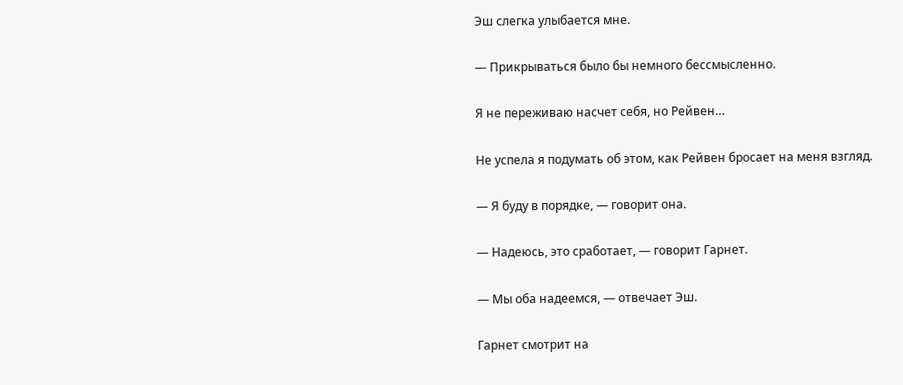Эш слегка улыбается мне.

— Прикрываться было бы немного бессмысленно.

Я не переживаю насчет себя, но Рейвен…

Не успела я подумать об этом, как Рейвен бросает на меня взгляд.

— Я буду в порядке, — говорит она.

— Надеюсь, это сработает, — говорит Гарнет.

— Мы оба надеемся, — отвечает Эш.

Гарнет смотрит на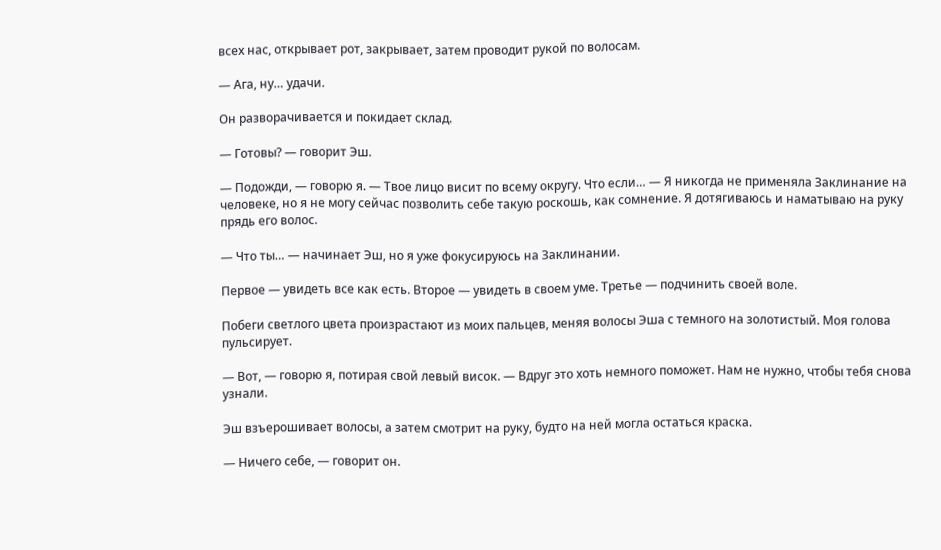всех нас, открывает рот, закрывает, затем проводит рукой по волосам.

— Ага, ну… удачи.

Он разворачивается и покидает склад.

— Готовы? — говорит Эш.

— Подожди, — говорю я. — Твое лицо висит по всему округу. Что если… — Я никогда не применяла Заклинание на человеке, но я не могу сейчас позволить себе такую роскошь, как сомнение. Я дотягиваюсь и наматываю на руку прядь его волос.

— Что ты… — начинает Эш, но я уже фокусируюсь на Заклинании.

Первое — увидеть все как есть. Второе — увидеть в своем уме. Третье — подчинить своей воле.

Побеги светлого цвета произрастают из моих пальцев, меняя волосы Эша с темного на золотистый. Моя голова пульсирует.

— Вот, — говорю я, потирая свой левый висок. — Вдруг это хоть немного поможет. Нам не нужно, чтобы тебя снова узнали.

Эш взъерошивает волосы, а затем смотрит на руку, будто на ней могла остаться краска.

— Ничего себе, — говорит он.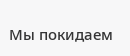Мы покидаем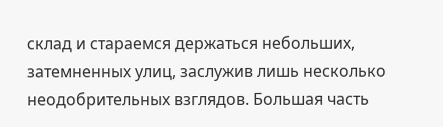склад и стараемся держаться небольших, затемненных улиц, заслужив лишь несколько неодобрительных взглядов. Большая часть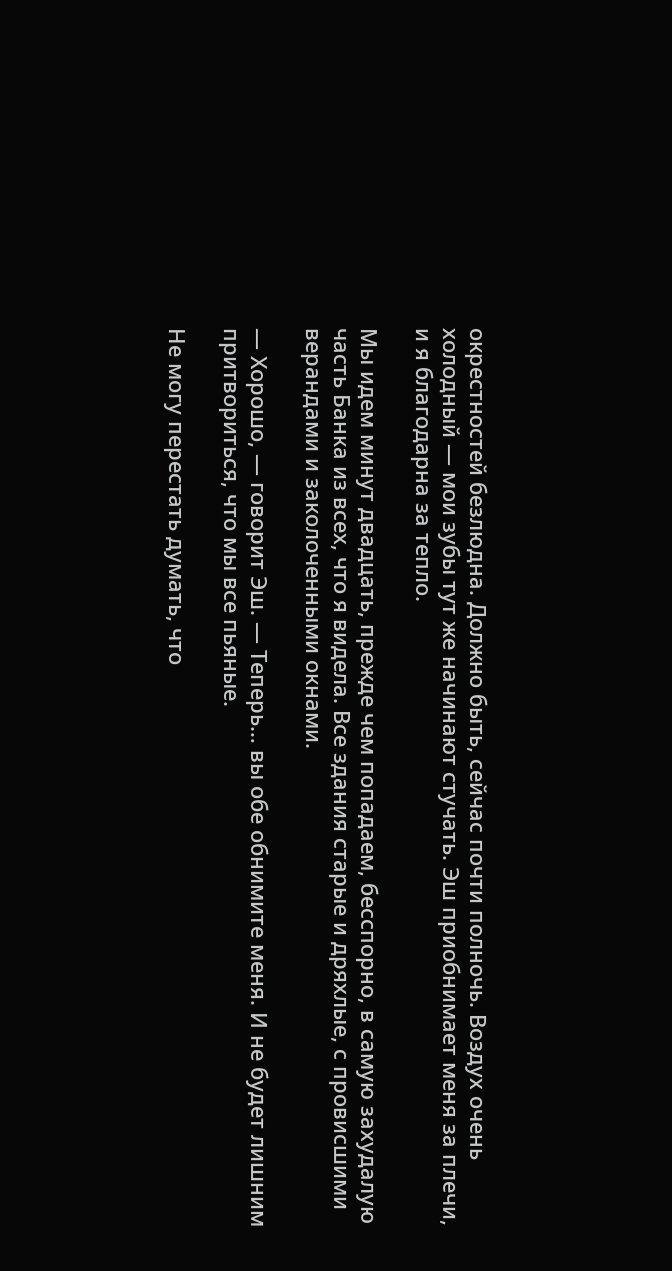окрестностей безлюдна. Должно быть, сейчас почти полночь. Воздух очень холодный — мои зубы тут же начинают стучать. Эш приобнимает меня за плечи, и я благодарна за тепло.

Мы идем минут двадцать, прежде чем попадаем, бесспорно, в самую захудалую часть Банка из всех, что я видела. Все здания старые и дряхлые, с провисшими верандами и заколоченными окнами.

— Хорошо, — говорит Эш. — Теперь… вы обе обнимите меня. И не будет лишним притвориться, что мы все пьяные.

Не могу перестать думать, что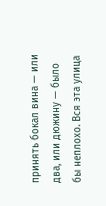принять бокал вина — или два, или дюжину — было бы неплохо. Вся эта улица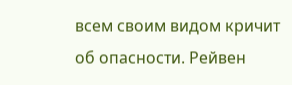всем своим видом кричит об опасности. Рейвен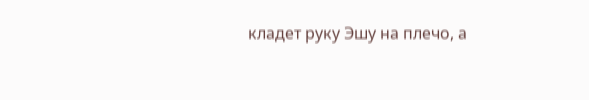кладет руку Эшу на плечо, а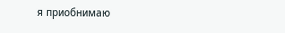я приобнимаю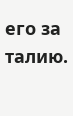его за талию.